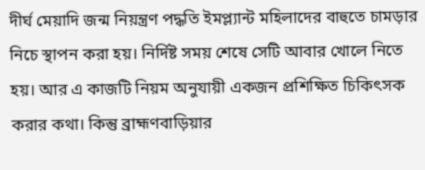দীর্ঘ মেয়াদি জন্ম নিয়ন্ত্রণ পদ্ধতি ইমপ্ল্যান্ট মহিলাদের বাহুতে চামড়ার নিচে স্থাপন করা হয়। নির্দিষ্ট সময় শেষে সেটি আবার খোলে নিতে হয়। আর এ কাজটি নিয়ম অনুযায়ী একজন প্রশিক্ষিত চিকিৎসক করার কথা। কিন্তু ব্রাহ্মণবাড়িয়ার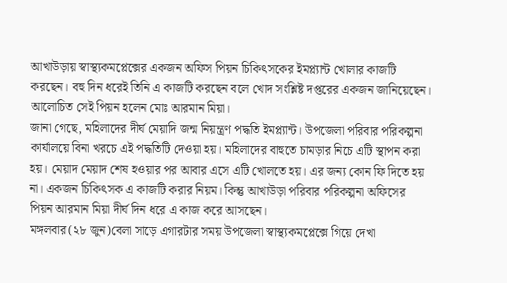আখাউড়ায় স্বাস্থ্যকমপ্লেক্সের একজন অফিস পিয়ন চিকিৎসকের ইমপ্ল্যান্ট খোলার কাজটি করছেন। বহু দিন ধরেই তিনি এ কাজটি করছেন বলে খোদ সংশ্লিষ্ট দপ্তরের একজন জানিয়েছেন। আলোচিত সেই পিয়ন হলেন মোঃ আরমান মিয়া।
জানা গেছে, মহিলাদের দীর্ঘ মেয়াদি জন্ম নিয়ন্ত্রণ পদ্ধতি ইমপ্ল্যান্ট। উপজেলা পরিবার পরিকল্পনা কার্যালয়ে বিনা খরচে এই পদ্ধতিটি দেওয়া হয়। মহিলাদের বাহুতে চামড়ার নিচে এটি স্থাপন করা হয়। মেয়াদ মেয়াদ শেষ হওয়ার পর আবার এসে এটি খোলতে হয়। এর জন্য কোন ফি দিতে হয় না। একজন চিকিৎসক এ কাজটি করার নিয়ম। কিন্তু আখাউড়া পরিবার পরিকল্পনা অফিসের পিয়ন আরমান মিয়া দীর্ঘ দিন ধরে এ কাজ করে আসছেন।
মঙ্গলবার(২৮ জুন)বেলা সাড়ে এগারটার সময় উপজেলা স্বাস্থ্যকমপ্লেক্সে গিয়ে দেখা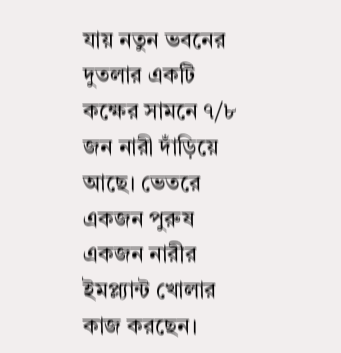যায় নতুন ভবনের দুতলার একটি কক্ষের সামনে ৭/৮ জন নারী দাঁড়িয়ে আছে। ভেতরে একজন পুরুষ একজন নারীর ইমপ্ল্যান্ট খোলার কাজ করছেন।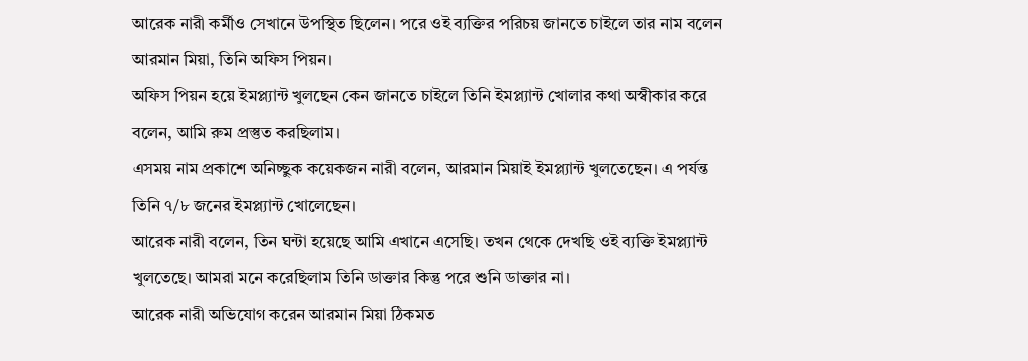আরেক নারী কর্মীও সেখানে উপস্থিত ছিলেন। পরে ওই ব্যক্তির পরিচয় জানতে চাইলে তার নাম বলেন আরমান মিয়া, তিনি অফিস পিয়ন।
অফিস পিয়ন হয়ে ইমপ্ল্যান্ট খুলছেন কেন জানতে চাইলে তিনি ইমপ্ল্যান্ট খোলার কথা অস্বীকার করে বলেন, আমি রুম প্রস্তুত করছিলাম।
এসময় নাম প্রকাশে অনিচ্ছুক কয়েকজন নারী বলেন, আরমান মিয়াই ইমপ্ল্যান্ট খুলতেছেন। এ পর্যন্ত তিনি ৭/৮ জনের ইমপ্ল্যান্ট খোলেছেন।
আরেক নারী বলেন, তিন ঘন্টা হয়েছে আমি এখানে এসেছি। তখন থেকে দেখছি ওই ব্যক্তি ইমপ্ল্যান্ট খুলতেছে। আমরা মনে করেছিলাম তিনি ডাক্তার কিন্তু পরে শুনি ডাক্তার না।
আরেক নারী অভিযোগ করেন আরমান মিয়া ঠিকমত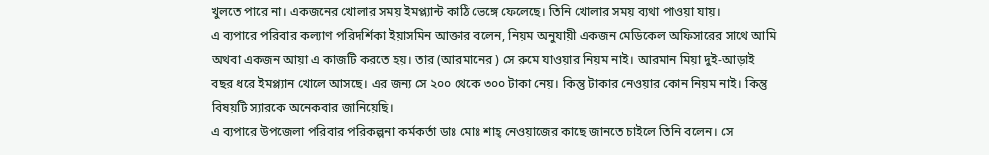খুলতে পারে না। একজনের খোলার সময় ইমপ্ল্যান্ট কাঠি ভেঙ্গে ফেলেছে। তিনি খোলার সময় ব্যথা পাওয়া যায়।
এ ব্যপারে পরিবার কল্যাণ পরিদর্শিকা ইয়াসমিন আক্তার বলেন, নিয়ম অনুযায়ী একজন মেডিকেল অফিসারের সাথে আমি অথবা একজন আয়া এ কাজটি করতে হয়। তার (আরমানের ) সে রুমে যাওয়ার নিয়ম নাই। আরমান মিয়া দুই-আড়াই বছর ধরে ইমপ্ল্যান খোলে আসছে। এর জন্য সে ২০০ থেকে ৩০০ টাকা নেয়। কিন্তু টাকার নেওয়ার কোন নিয়ম নাই। কিন্তু বিষয়টি স্যারকে অনেকবার জানিয়েছি।
এ ব্যপারে উপজেলা পরিবার পরিকল্পনা কর্মকর্তা ডাঃ মোঃ শাহ্ নেওয়াজের কাছে জানতে চাইলে তিনি বলেন। সে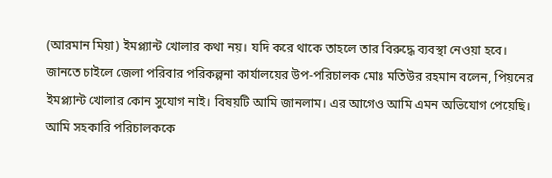(আরমান মিয়া) ইমপ্ল্যান্ট খোলার কথা নয়। যদি করে থাকে তাহলে তার বিরুদ্ধে ব্যবস্থা নেওয়া হবে।
জানতে চাইলে জেলা পরিবার পরিকল্পনা কার্যালয়ের উপ-পরিচালক মোঃ মতিউর রহমান বলেন, পিয়নের ইমপ্ল্যান্ট খোলার কোন সুযোগ নাই। বিষয়টি আমি জানলাম। এর আগেও আমি এমন অভিযোগ পেয়েছি। আমি সহকারি পরিচালককে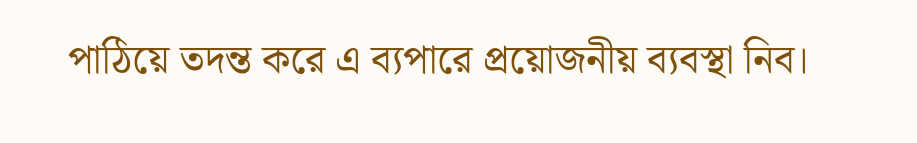পাঠিয়ে তদন্ত করে এ ব্যপারে প্রয়োজনীয় ব্যবস্থা নিব।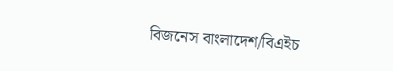বিজনেস বাংলাদেশ/বিএইচ